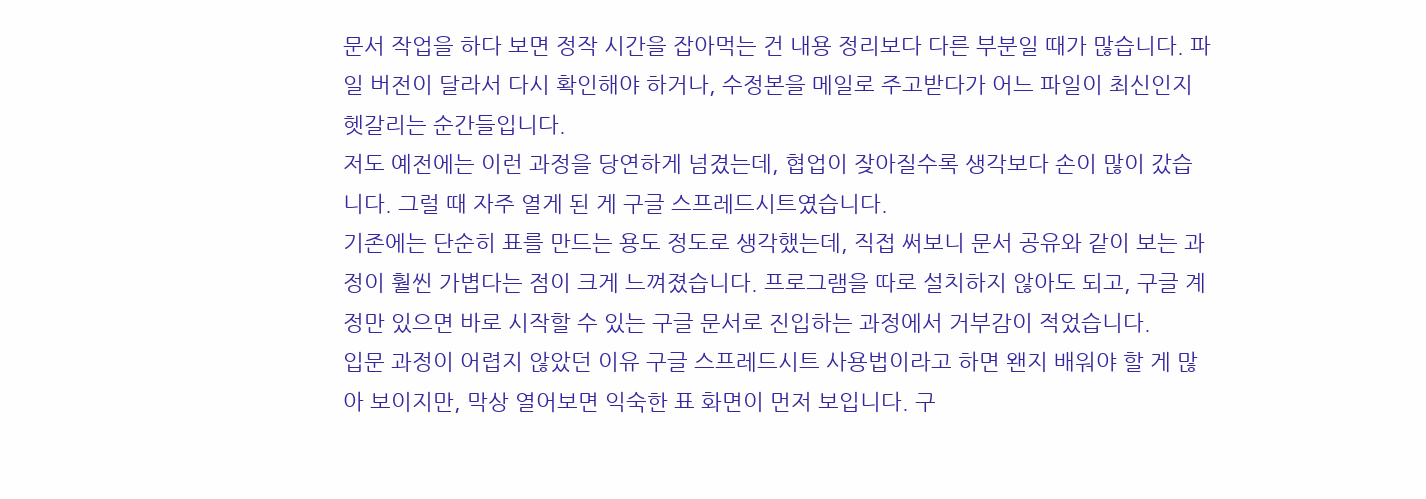문서 작업을 하다 보면 정작 시간을 잡아먹는 건 내용 정리보다 다른 부분일 때가 많습니다. 파일 버전이 달라서 다시 확인해야 하거나, 수정본을 메일로 주고받다가 어느 파일이 최신인지 헷갈리는 순간들입니다.
저도 예전에는 이런 과정을 당연하게 넘겼는데, 협업이 잦아질수록 생각보다 손이 많이 갔습니다. 그럴 때 자주 열게 된 게 구글 스프레드시트였습니다.
기존에는 단순히 표를 만드는 용도 정도로 생각했는데, 직접 써보니 문서 공유와 같이 보는 과정이 훨씬 가볍다는 점이 크게 느껴졌습니다. 프로그램을 따로 설치하지 않아도 되고, 구글 계정만 있으면 바로 시작할 수 있는 구글 문서로 진입하는 과정에서 거부감이 적었습니다.
입문 과정이 어렵지 않았던 이유 구글 스프레드시트 사용법이라고 하면 왠지 배워야 할 게 많아 보이지만, 막상 열어보면 익숙한 표 화면이 먼저 보입니다. 구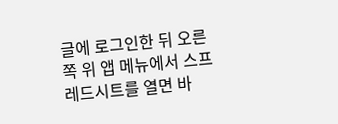글에 로그인한 뒤 오른쪽 위 앱 메뉴에서 스프레드시트를 열면 바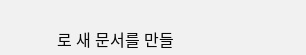로 새 문서를 만들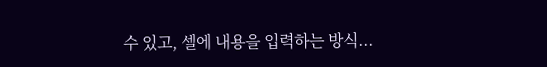수 있고, 셀에 내용을 입력하는 방식...